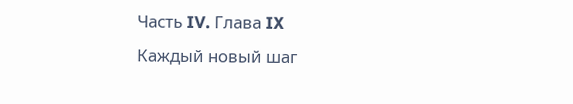Часть IV. Глава IX
Каждый новый шаг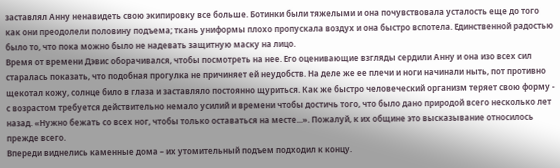заставлял Анну ненавидеть свою экипировку все больше. Ботинки были тяжелыми и она почувствовала усталость еще до того как они преодолели половину подъема; ткань униформы плохо пропускала воздух и она быстро вспотела. Единственной радостью было то, что пока можно было не надевать защитную маску на лицо.
Время от времени Дэвис оборачивался, чтобы посмотреть на нее. Его оценивающие взгляды сердили Анну и она изо всех сил старалась показать, что подобная прогулка не причиняет ей неудобств. На деле же ее плечи и ноги начинали ныть, пот противно щекотал кожу, солнце било в глаза и заставляло постоянно щуриться. Как же быстро человеческий организм теряет свою форму - с возрастом требуется действительно немало усилий и времени чтобы достичь того, что было дано природой всего несколько лет назад. «Нужно бежать со всех ног, чтобы только оставаться на месте...». Пожалуй, к их общине это высказывание относилось прежде всего.
Впереди виднелись каменные дома – их утомительный подъем подходил к концу.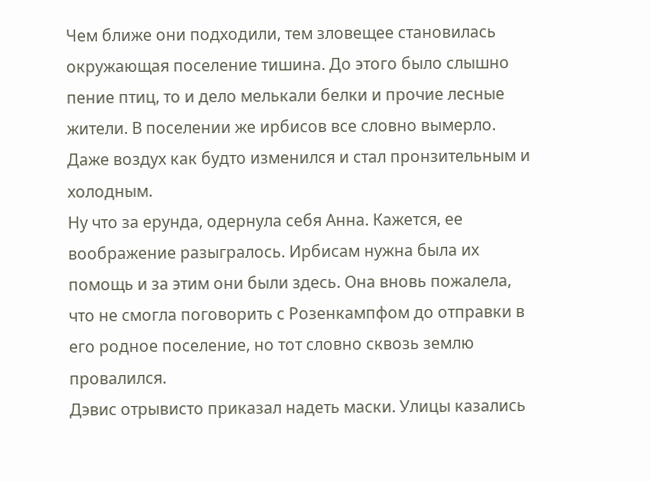Чем ближе они подходили, тем зловещее становилась окружающая поселение тишина. До этого было слышно пение птиц, то и дело мелькали белки и прочие лесные жители. В поселении же ирбисов все словно вымерло. Даже воздух как будто изменился и стал пронзительным и холодным.
Ну что за ерунда, одернула себя Анна. Кажется, ее воображение разыгралось. Ирбисам нужна была их помощь и за этим они были здесь. Она вновь пожалела, что не смогла поговорить с Розенкампфом до отправки в его родное поселение, но тот словно сквозь землю провалился.
Дэвис отрывисто приказал надеть маски. Улицы казались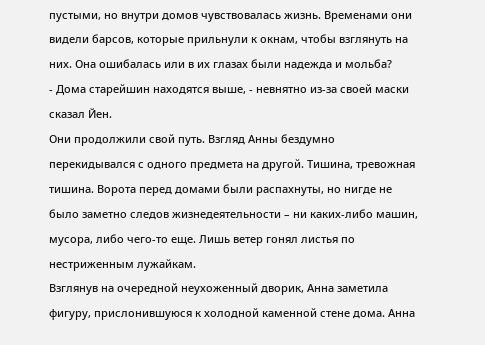пустыми, но внутри домов чувствовалась жизнь. Временами они видели барсов, которые прильнули к окнам, чтобы взглянуть на них. Она ошибалась или в их глазах были надежда и мольба?
- Дома старейшин находятся выше, - невнятно из-за своей маски сказал Йен.
Они продолжили свой путь. Взгляд Анны бездумно перекидывался с одного предмета на другой. Тишина, тревожная тишина. Ворота перед домами были распахнуты, но нигде не было заметно следов жизнедеятельности – ни каких-либо машин, мусора, либо чего-то еще. Лишь ветер гонял листья по нестриженным лужайкам.
Взглянув на очередной неухоженный дворик, Анна заметила фигуру, прислонившуюся к холодной каменной стене дома. Анна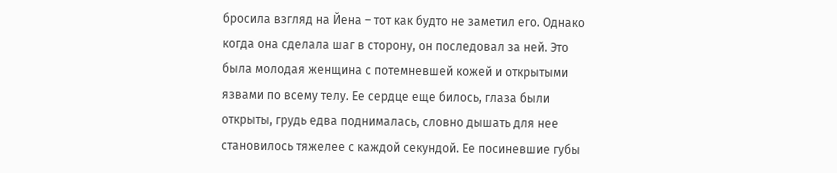бросила взгляд на Йена – тот как будто не заметил его. Однако когда она сделала шаг в сторону, он последовал за ней. Это была молодая женщина с потемневшей кожей и открытыми язвами по всему телу. Ее сердце еще билось, глаза были открыты, грудь едва поднималась, словно дышать для нее становилось тяжелее с каждой секундой. Ее посиневшие губы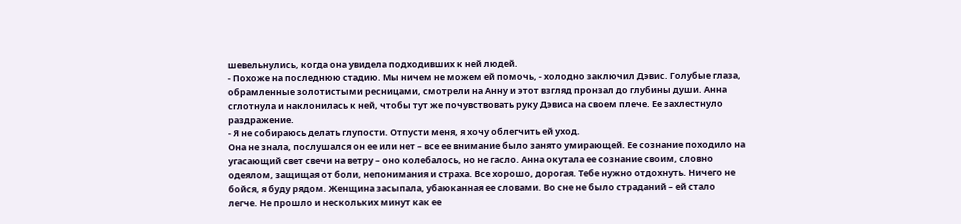шевельнулись, когда она увидела подходивших к ней людей.
- Похоже на последнюю стадию. Мы ничем не можем ей помочь, - холодно заключил Дэвис. Голубые глаза, обрамленные золотистыми ресницами, смотрели на Анну и этот взгляд пронзал до глубины души. Анна сглотнула и наклонилась к ней, чтобы тут же почувствовать руку Дэвиса на своем плече. Ее захлестнуло раздражение.
- Я не собираюсь делать глупости. Отпусти меня, я хочу облегчить ей уход.
Она не знала, послушался он ее или нет – все ее внимание было занято умирающей. Ее сознание походило на угасающий свет свечи на ветру – оно колебалось, но не гасло. Анна окутала ее сознание своим, словно одеялом, защищая от боли, непонимания и страха. Все хорошо, дорогая. Тебе нужно отдохнуть. Ничего не бойся, я буду рядом. Женщина засыпала, убаюканная ее словами. Во сне не было страданий – ей стало легче. Не прошло и нескольких минут как ее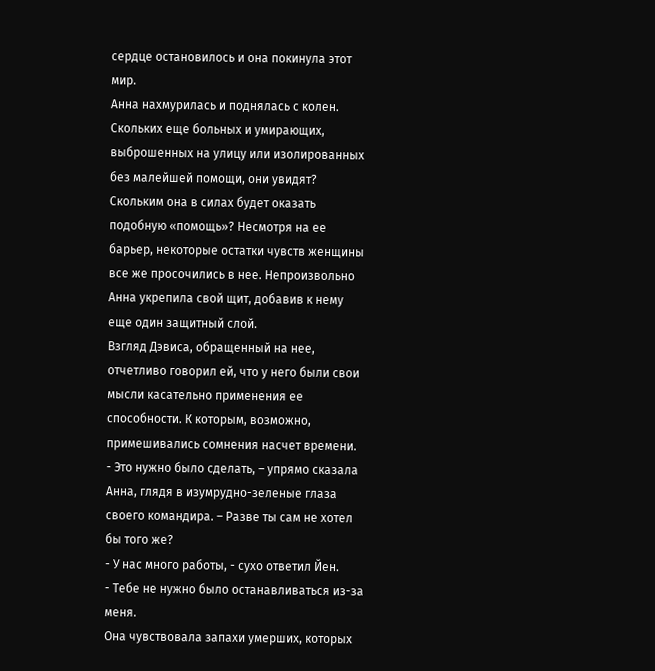сердце остановилось и она покинула этот мир.
Анна нахмурилась и поднялась с колен. Скольких еще больных и умирающих, выброшенных на улицу или изолированных без малейшей помощи, они увидят? Скольким она в силах будет оказать подобную «помощь»? Несмотря на ее барьер, некоторые остатки чувств женщины все же просочились в нее. Непроизвольно Анна укрепила свой щит, добавив к нему еще один защитный слой.
Взгляд Дэвиса, обращенный на нее, отчетливо говорил ей, что у него были свои мысли касательно применения ее способности. К которым, возможно, примешивались сомнения насчет времени.
- Это нужно было сделать, – упрямо сказала Анна, глядя в изумрудно-зеленые глаза своего командира. – Разве ты сам не хотел бы того же?
- У нас много работы, - сухо ответил Йен.
- Тебе не нужно было останавливаться из-за меня.
Она чувствовала запахи умерших, которых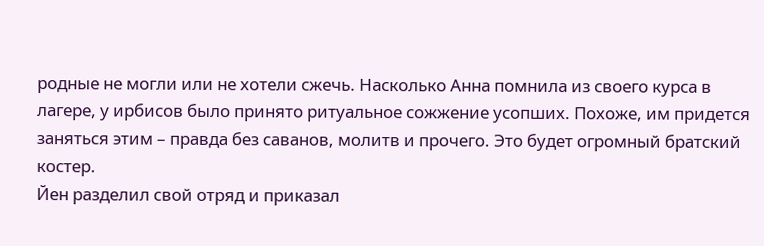родные не могли или не хотели сжечь. Насколько Анна помнила из своего курса в лагере, у ирбисов было принято ритуальное сожжение усопших. Похоже, им придется заняться этим – правда без саванов, молитв и прочего. Это будет огромный братский костер.
Йен разделил свой отряд и приказал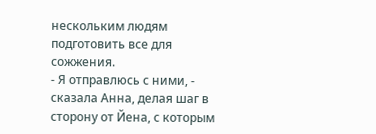нескольким людям подготовить все для сожжения.
- Я отправлюсь с ними, - сказала Анна, делая шаг в сторону от Йена, с которым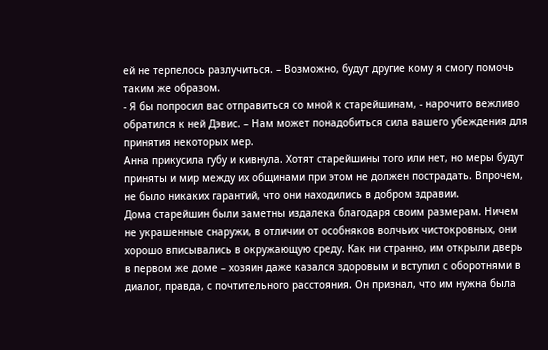ей не терпелось разлучиться. – Возможно, будут другие кому я смогу помочь таким же образом.
- Я бы попросил вас отправиться со мной к старейшинам, - нарочито вежливо обратился к ней Дэвис. – Нам может понадобиться сила вашего убеждения для принятия некоторых мер.
Анна прикусила губу и кивнула. Хотят старейшины того или нет, но меры будут приняты и мир между их общинами при этом не должен пострадать. Впрочем, не было никаких гарантий, что они находились в добром здравии.
Дома старейшин были заметны издалека благодаря своим размерам. Ничем не украшенные снаружи, в отличии от особняков волчьих чистокровных, они хорошо вписывались в окружающую среду. Как ни странно, им открыли дверь в первом же доме – хозяин даже казался здоровым и вступил с оборотнями в диалог, правда, с почтительного расстояния. Он признал, что им нужна была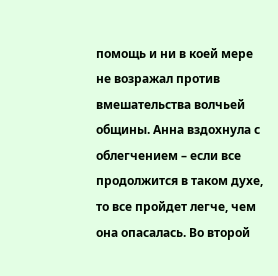помощь и ни в коей мере не возражал против вмешательства волчьей общины. Анна вздохнула с облегчением – если все продолжится в таком духе, то все пройдет легче, чем она опасалась. Во второй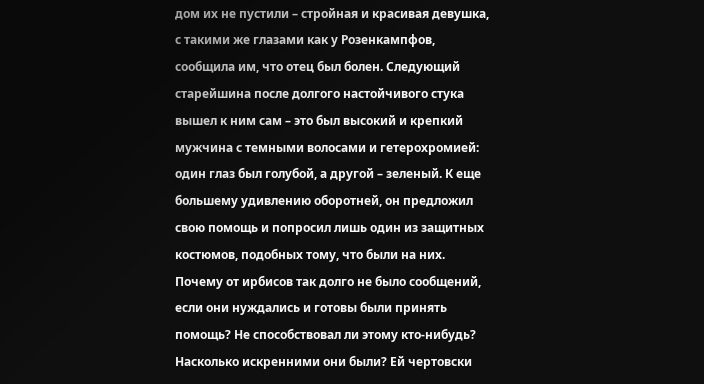дом их не пустили – стройная и красивая девушка, с такими же глазами как у Розенкампфов, сообщила им, что отец был болен. Следующий старейшина после долгого настойчивого стука вышел к ним сам – это был высокий и крепкий мужчина с темными волосами и гетерохромией: один глаз был голубой, а другой – зеленый. К еще большему удивлению оборотней, он предложил свою помощь и попросил лишь один из защитных костюмов, подобных тому, что были на них.
Почему от ирбисов так долго не было сообщений, если они нуждались и готовы были принять помощь? Не способствовал ли этому кто-нибудь? Насколько искренними они были? Ей чертовски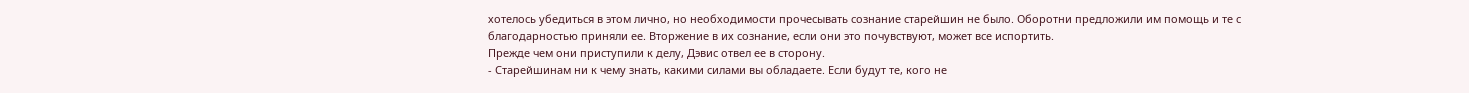хотелось убедиться в этом лично, но необходимости прочесывать сознание старейшин не было. Оборотни предложили им помощь и те с благодарностью приняли ее. Вторжение в их сознание, если они это почувствуют, может все испортить.
Прежде чем они приступили к делу, Дэвис отвел ее в сторону.
- Старейшинам ни к чему знать, какими силами вы обладаете. Если будут те, кого не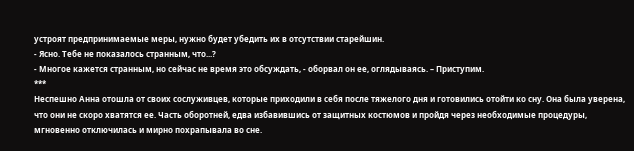устроят предпринимаемые меры, нужно будет убедить их в отсутствии старейшин.
- Ясно. Тебе не показалось странным, что...?
- Многое кажется странным, но сейчас не время это обсуждать, - оборвал он ее, оглядываясь. – Приступим.
***
Неспешно Анна отошла от своих сослуживцев, которые приходили в себя после тяжелого дня и готовились отойти ко сну. Она была уверена, что они не скоро хватятся ее. Часть оборотней, едва избавившись от защитных костюмов и пройдя через необходимые процедуры, мгновенно отключилась и мирно похрапывала во сне.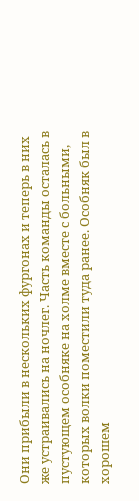Они прибыли в нескольких фургонах и теперь в них же устраивались на ночлег. Часть команды осталась в пустующем особняке на холме вместе с больными, которых волки поместили туда ранее. Особняк был в хорошем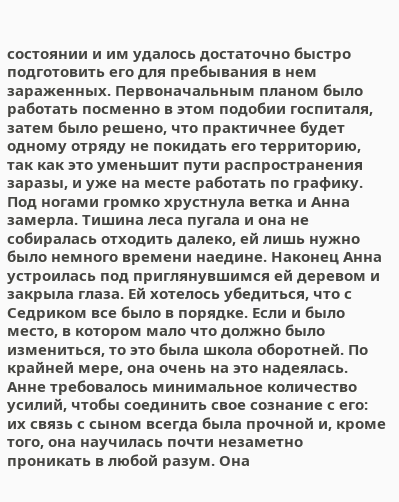состоянии и им удалось достаточно быстро подготовить его для пребывания в нем зараженных. Первоначальным планом было работать посменно в этом подобии госпиталя, затем было решено, что практичнее будет одному отряду не покидать его территорию, так как это уменьшит пути распространения заразы, и уже на месте работать по графику.
Под ногами громко хрустнула ветка и Анна замерла. Тишина леса пугала и она не собиралась отходить далеко, ей лишь нужно было немного времени наедине. Наконец Анна устроилась под приглянувшимся ей деревом и закрыла глаза. Ей хотелось убедиться, что с Седриком все было в порядке. Если и было место, в котором мало что должно было измениться, то это была школа оборотней. По крайней мере, она очень на это надеялась.
Анне требовалось минимальное количество усилий, чтобы соединить свое сознание с его: их связь с сыном всегда была прочной и, кроме того, она научилась почти незаметно проникать в любой разум. Она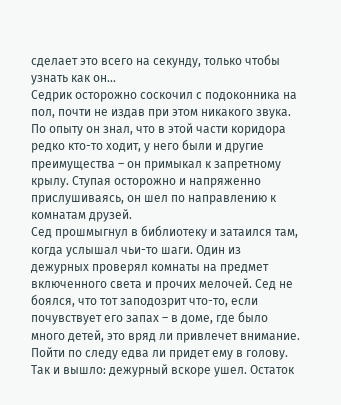сделает это всего на секунду, только чтобы узнать как он...
Седрик осторожно соскочил с подоконника на пол, почти не издав при этом никакого звука. По опыту он знал, что в этой части коридора редко кто-то ходит, у него были и другие преимущества – он примыкал к запретному крылу. Ступая осторожно и напряженно прислушиваясь, он шел по направлению к комнатам друзей.
Сед прошмыгнул в библиотеку и затаился там, когда услышал чьи-то шаги. Один из дежурных проверял комнаты на предмет включенного света и прочих мелочей. Сед не боялся, что тот заподозрит что-то, если почувствует его запах – в доме, где было много детей, это вряд ли привлечет внимание. Пойти по следу едва ли придет ему в голову. Так и вышло: дежурный вскоре ушел. Остаток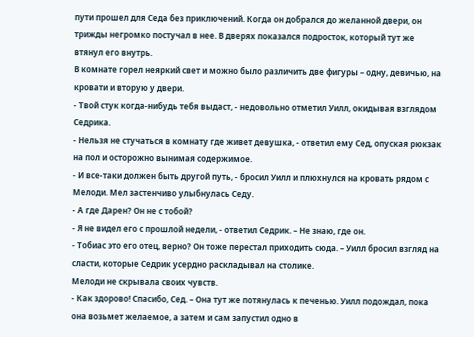пути прошел для Седа без приключений. Когда он добрался до желанной двери, он трижды негромко постучал в нее. В дверях показался подросток, который тут же втянул его внутрь.
В комнате горел неяркий свет и можно было различить две фигуры – одну, девичью, на кровати и вторую у двери.
- Твой стук когда-нибудь тебя выдаст, - недовольно отметил Уилл, окидывая взглядом Седрика.
- Нельзя не стучаться в комнату где живет девушка, - ответил ему Сед, опуская рюкзак на пол и осторожно вынимая содержимое.
- И все-таки должен быть другой путь, - бросил Уилл и плюхнулся на кровать рядом с Мелоди. Мел застенчиво улыбнулась Седу.
- А где Дарен? Он не с тобой?
- Я не видел его с прошлой недели, - ответил Седрик. – Не знаю, где он.
- Тобиас это его отец, верно? Он тоже перестал приходить сюда. – Уилл бросил взгляд на сласти, которые Седрик усердно раскладывал на столике.
Мелоди не скрывала своих чувств.
- Как здорово! Спасибо, Сед. – Она тут же потянулась к печенью. Уилл подождал, пока она возьмет желаемое, а затем и сам запустил одно в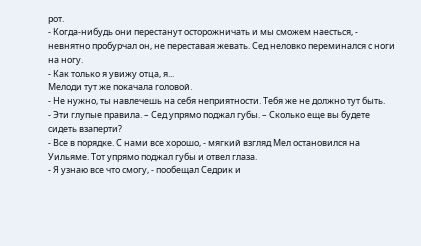рот.
- Когда-нибудь они перестанут осторожничать и мы сможем наесться, - невнятно пробурчал он, не переставая жевать. Сед неловко переминался с ноги на ногу.
- Как только я увижу отца, я...
Мелоди тут же покачала головой.
- Не нужно, ты навлечешь на себя неприятности. Тебя же не должно тут быть.
- Эти глупые правила. – Сед упрямо поджал губы. – Сколько еще вы будете сидеть взаперти?
- Все в порядке. С нами все хорошо, - мягкий взгляд Мел остановился на Уильяме. Тот упрямо поджал губы и отвел глаза.
- Я узнаю все что смогу, - пообещал Седрик и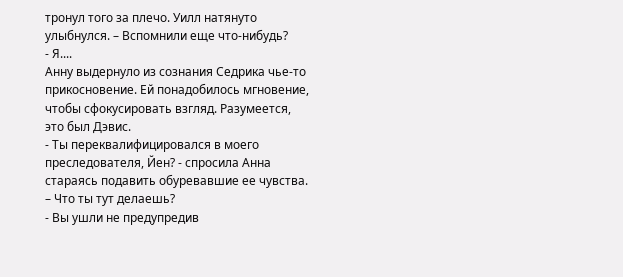тронул того за плечо. Уилл натянуто улыбнулся. – Вспомнили еще что-нибудь?
- Я....
Анну выдернуло из сознания Седрика чье-то прикосновение. Ей понадобилось мгновение, чтобы сфокусировать взгляд. Разумеется, это был Дэвис.
- Ты переквалифицировался в моего преследователя, Йен? - спросила Анна стараясь подавить обуревавшие ее чувства. – Что ты тут делаешь?
- Вы ушли не предупредив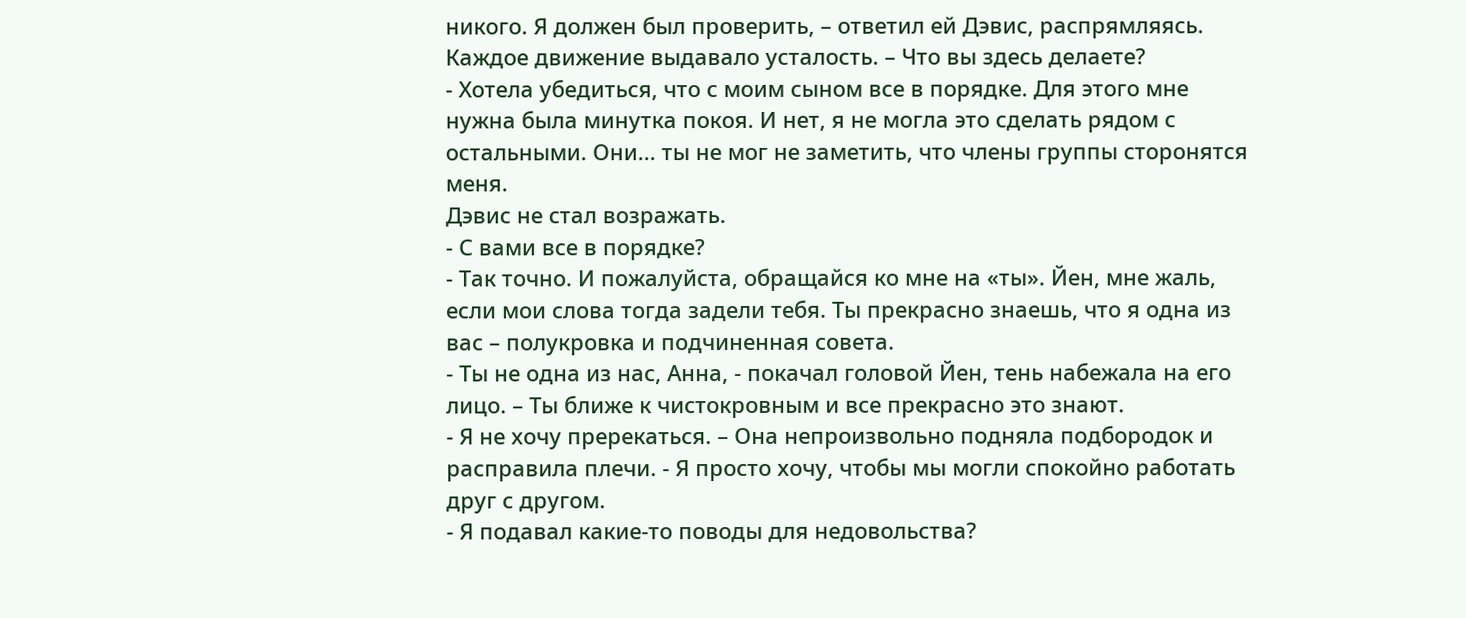никого. Я должен был проверить, – ответил ей Дэвис, распрямляясь. Каждое движение выдавало усталость. – Что вы здесь делаете?
- Хотела убедиться, что с моим сыном все в порядке. Для этого мне нужна была минутка покоя. И нет, я не могла это сделать рядом с остальными. Они... ты не мог не заметить, что члены группы сторонятся меня.
Дэвис не стал возражать.
- С вами все в порядке?
- Так точно. И пожалуйста, обращайся ко мне на «ты». Йен, мне жаль, если мои слова тогда задели тебя. Ты прекрасно знаешь, что я одна из вас – полукровка и подчиненная совета.
- Ты не одна из нас, Анна, - покачал головой Йен, тень набежала на его лицо. – Ты ближе к чистокровным и все прекрасно это знают.
- Я не хочу пререкаться. – Она непроизвольно подняла подбородок и расправила плечи. - Я просто хочу, чтобы мы могли спокойно работать друг с другом.
- Я подавал какие-то поводы для недовольства?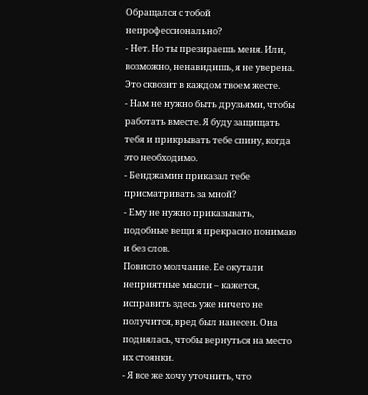Обращался с тобой непрофессионально?
- Нет. Но ты презираешь меня. Или, возможно, ненавидишь, я не уверена. Это сквозит в каждом твоем жесте.
- Нам не нужно быть друзьями, чтобы работать вместе. Я буду защищать тебя и прикрывать тебе спину, когда это необходимо.
- Бенджамин приказал тебе присматривать за мной?
- Ему не нужно приказывать, подобные вещи я прекрасно понимаю и без слов.
Повисло молчание. Ее окутали неприятные мысли – кажется, исправить здесь уже ничего не получится, вред был нанесен. Она поднялась, чтобы вернуться на место их стоянки.
- Я все же хочу уточнить, что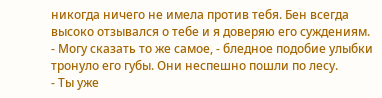никогда ничего не имела против тебя. Бен всегда высоко отзывался о тебе и я доверяю его суждениям.
- Могу сказать то же самое, - бледное подобие улыбки тронуло его губы. Они неспешно пошли по лесу.
- Ты уже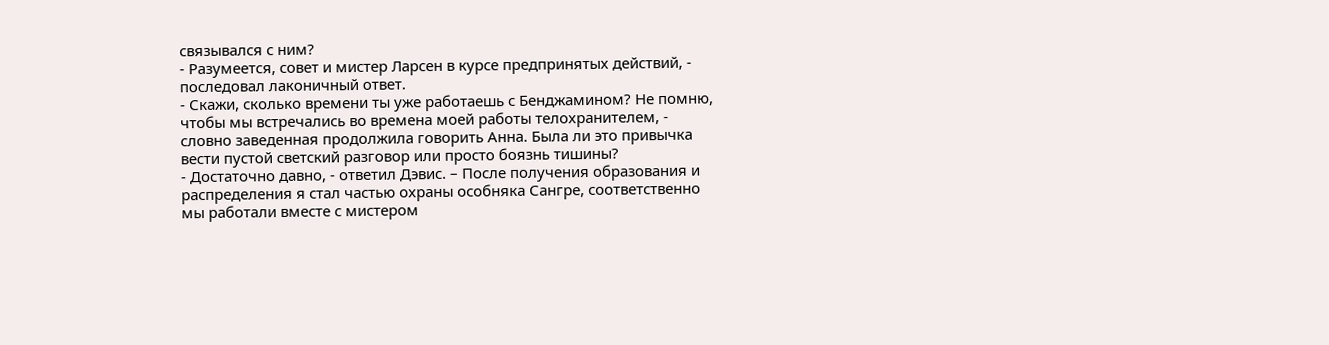связывался с ним?
- Разумеется, совет и мистер Ларсен в курсе предпринятых действий, - последовал лаконичный ответ.
- Скажи, сколько времени ты уже работаешь с Бенджамином? Не помню, чтобы мы встречались во времена моей работы телохранителем, - словно заведенная продолжила говорить Анна. Была ли это привычка вести пустой светский разговор или просто боязнь тишины?
- Достаточно давно, - ответил Дэвис. – После получения образования и распределения я стал частью охраны особняка Сангре, соответственно мы работали вместе с мистером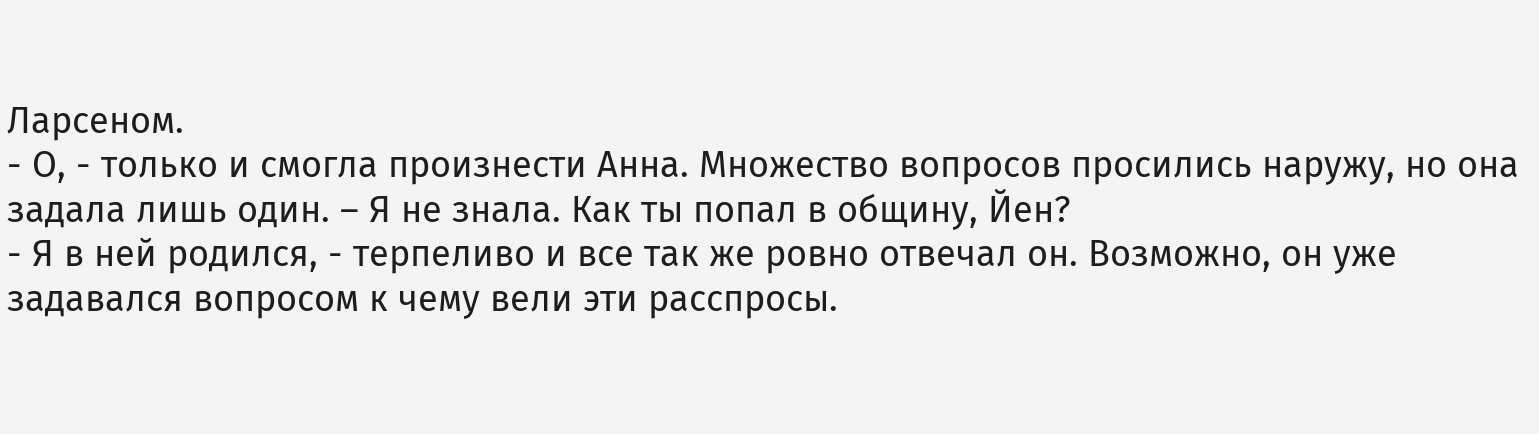Ларсеном.
- О, - только и смогла произнести Анна. Множество вопросов просились наружу, но она задала лишь один. – Я не знала. Как ты попал в общину, Йен?
- Я в ней родился, - терпеливо и все так же ровно отвечал он. Возможно, он уже задавался вопросом к чему вели эти расспросы.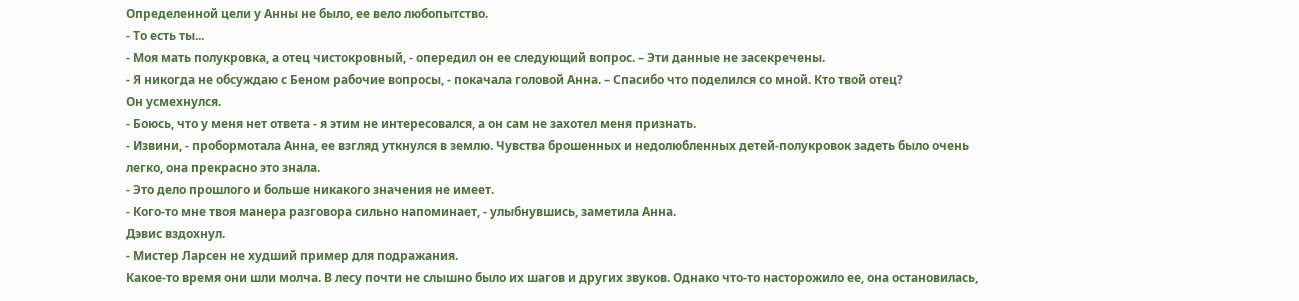Определенной цели у Анны не было, ее вело любопытство.
- То есть ты...
- Моя мать полукровка, а отец чистокровный, - опередил он ее следующий вопрос. – Эти данные не засекречены.
- Я никогда не обсуждаю с Беном рабочие вопросы, - покачала головой Анна. – Спасибо что поделился со мной. Кто твой отец?
Он усмехнулся.
- Боюсь, что у меня нет ответа - я этим не интересовался, а он сам не захотел меня признать.
- Извини, - пробормотала Анна, ее взгляд уткнулся в землю. Чувства брошенных и недолюбленных детей-полукровок задеть было очень легко, она прекрасно это знала.
- Это дело прошлого и больше никакого значения не имеет.
- Кого-то мне твоя манера разговора сильно напоминает, - улыбнувшись, заметила Анна.
Дэвис вздохнул.
- Мистер Ларсен не худший пример для подражания.
Какое-то время они шли молча. В лесу почти не слышно было их шагов и других звуков. Однако что-то насторожило ее, она остановилась,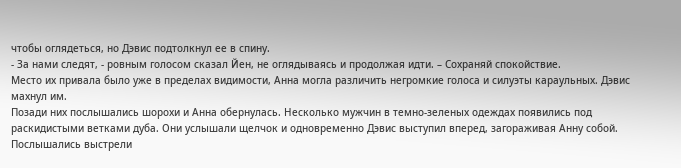чтобы оглядеться, но Дэвис подтолкнул ее в спину.
- За нами следят, - ровным голосом сказал Йен, не оглядываясь и продолжая идти. – Сохраняй спокойствие.
Место их привала было уже в пределах видимости, Анна могла различить негромкие голоса и силуэты караульных. Дэвис махнул им.
Позади них послышались шорохи и Анна обернулась. Несколько мужчин в темно-зеленых одеждах появились под раскидистыми ветками дуба. Они услышали щелчок и одновременно Дэвис выступил вперед, загораживая Анну собой.
Послышались выстрели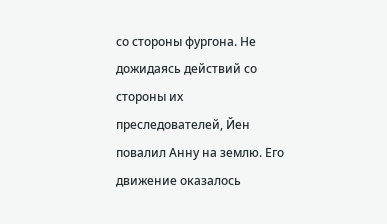со стороны фургона. Не дожидаясь действий со стороны их преследователей, Йен повалил Анну на землю. Его движение оказалось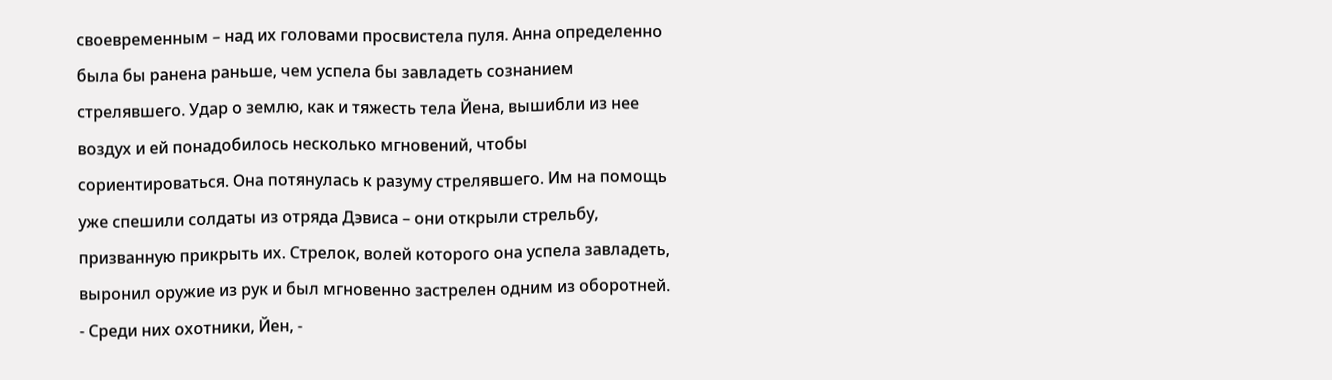своевременным – над их головами просвистела пуля. Анна определенно была бы ранена раньше, чем успела бы завладеть сознанием стрелявшего. Удар о землю, как и тяжесть тела Йена, вышибли из нее воздух и ей понадобилось несколько мгновений, чтобы сориентироваться. Она потянулась к разуму стрелявшего. Им на помощь уже спешили солдаты из отряда Дэвиса – они открыли стрельбу, призванную прикрыть их. Стрелок, волей которого она успела завладеть, выронил оружие из рук и был мгновенно застрелен одним из оборотней.
- Среди них охотники, Йен, -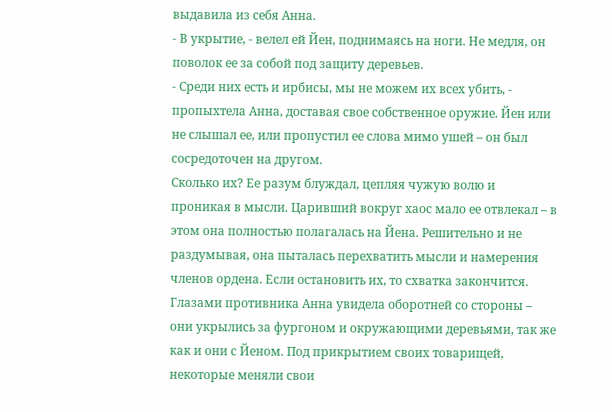выдавила из себя Анна.
- В укрытие, - велел ей Йен, поднимаясь на ноги. Не медля, он поволок ее за собой под защиту деревьев.
- Среди них есть и ирбисы, мы не можем их всех убить, - пропыхтела Анна, доставая свое собственное оружие. Йен или не слышал ее, или пропустил ее слова мимо ушей – он был сосредоточен на другом.
Сколько их? Ее разум блуждал, цепляя чужую волю и проникая в мысли. Царивший вокруг хаос мало ее отвлекал – в этом она полностью полагалась на Йена. Решительно и не раздумывая, она пыталась перехватить мысли и намерения членов ордена. Если остановить их, то схватка закончится.
Глазами противника Анна увидела оборотней со стороны – они укрылись за фургоном и окружающими деревьями, так же как и они с Йеном. Под прикрытием своих товарищей, некоторые меняли свои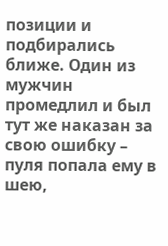позиции и подбирались ближе. Один из мужчин промедлил и был тут же наказан за свою ошибку – пуля попала ему в шею,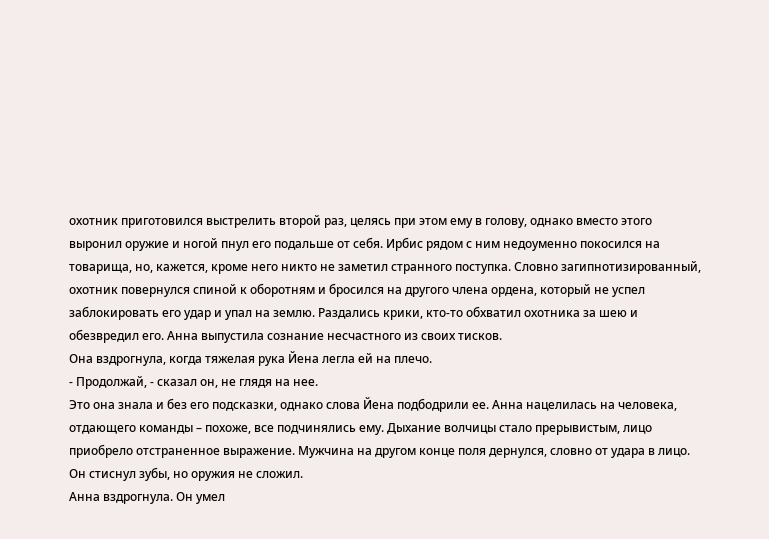охотник приготовился выстрелить второй раз, целясь при этом ему в голову, однако вместо этого выронил оружие и ногой пнул его подальше от себя. Ирбис рядом с ним недоуменно покосился на товарища, но, кажется, кроме него никто не заметил странного поступка. Словно загипнотизированный, охотник повернулся спиной к оборотням и бросился на другого члена ордена, который не успел заблокировать его удар и упал на землю. Раздались крики, кто-то обхватил охотника за шею и обезвредил его. Анна выпустила сознание несчастного из своих тисков.
Она вздрогнула, когда тяжелая рука Йена легла ей на плечо.
- Продолжай, - сказал он, не глядя на нее.
Это она знала и без его подсказки, однако слова Йена подбодрили ее. Анна нацелилась на человека, отдающего команды – похоже, все подчинялись ему. Дыхание волчицы стало прерывистым, лицо приобрело отстраненное выражение. Мужчина на другом конце поля дернулся, словно от удара в лицо. Он стиснул зубы, но оружия не сложил.
Анна вздрогнула. Он умел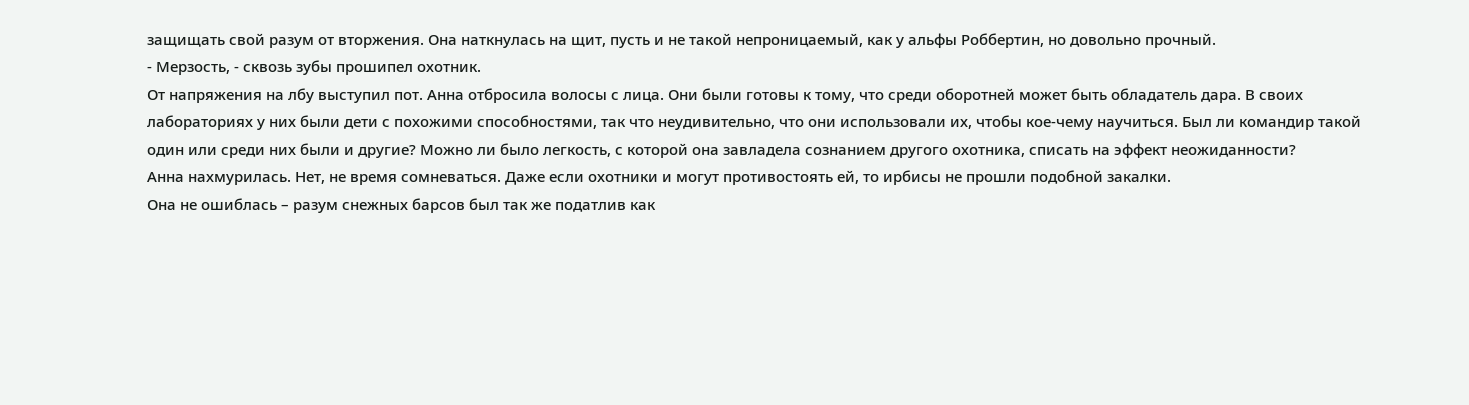защищать свой разум от вторжения. Она наткнулась на щит, пусть и не такой непроницаемый, как у альфы Роббертин, но довольно прочный.
- Мерзость, - сквозь зубы прошипел охотник.
От напряжения на лбу выступил пот. Анна отбросила волосы с лица. Они были готовы к тому, что среди оборотней может быть обладатель дара. В своих лабораториях у них были дети с похожими способностями, так что неудивительно, что они использовали их, чтобы кое-чему научиться. Был ли командир такой один или среди них были и другие? Можно ли было легкость, с которой она завладела сознанием другого охотника, списать на эффект неожиданности?
Анна нахмурилась. Нет, не время сомневаться. Даже если охотники и могут противостоять ей, то ирбисы не прошли подобной закалки.
Она не ошиблась – разум снежных барсов был так же податлив как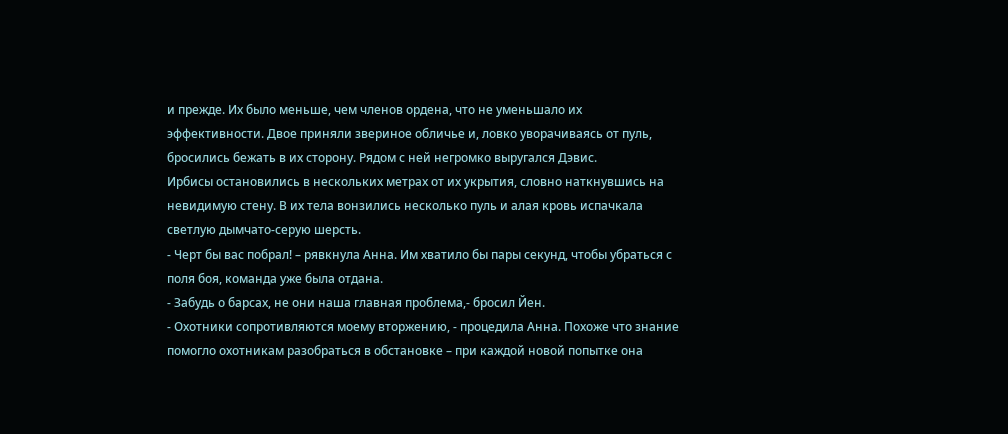и прежде. Их было меньше, чем членов ордена, что не уменьшало их эффективности. Двое приняли звериное обличье и, ловко уворачиваясь от пуль, бросились бежать в их сторону. Рядом с ней негромко выругался Дэвис.
Ирбисы остановились в нескольких метрах от их укрытия, словно наткнувшись на невидимую стену. В их тела вонзились несколько пуль и алая кровь испачкала светлую дымчато-серую шерсть.
- Черт бы вас побрал! – рявкнула Анна. Им хватило бы пары секунд, чтобы убраться с поля боя, команда уже была отдана.
- Забудь о барсах, не они наша главная проблема,- бросил Йен.
- Охотники сопротивляются моему вторжению, - процедила Анна. Похоже что знание помогло охотникам разобраться в обстановке – при каждой новой попытке она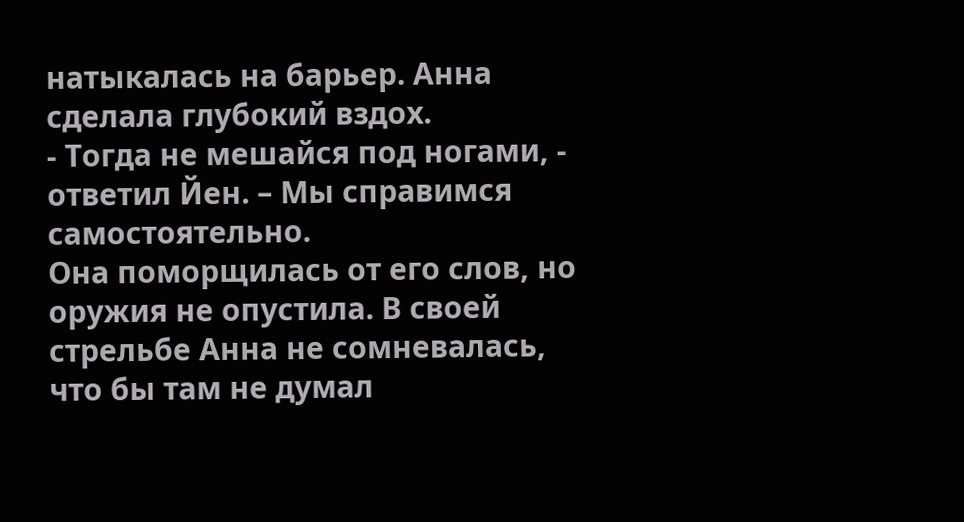натыкалась на барьер. Анна сделала глубокий вздох.
- Тогда не мешайся под ногами, - ответил Йен. – Мы справимся самостоятельно.
Она поморщилась от его слов, но оружия не опустила. В своей стрельбе Анна не сомневалась, что бы там не думал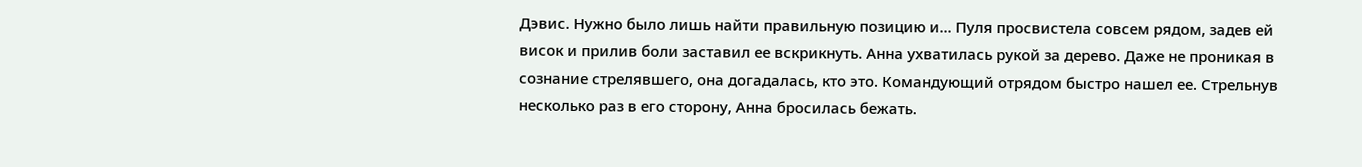Дэвис. Нужно было лишь найти правильную позицию и... Пуля просвистела совсем рядом, задев ей висок и прилив боли заставил ее вскрикнуть. Анна ухватилась рукой за дерево. Даже не проникая в сознание стрелявшего, она догадалась, кто это. Командующий отрядом быстро нашел ее. Стрельнув несколько раз в его сторону, Анна бросилась бежать.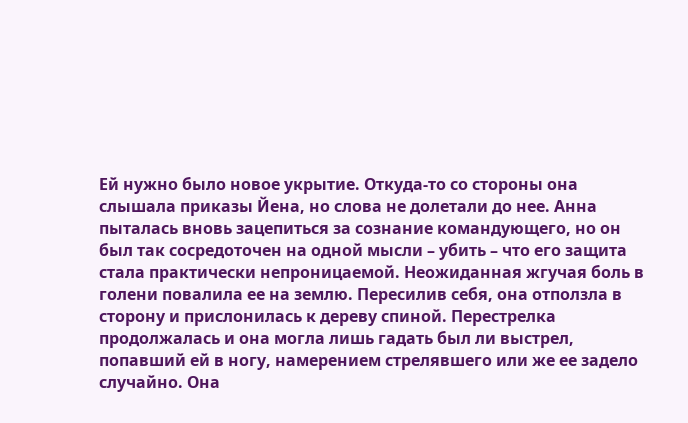Ей нужно было новое укрытие. Откуда-то со стороны она слышала приказы Йена, но слова не долетали до нее. Анна пыталась вновь зацепиться за сознание командующего, но он был так сосредоточен на одной мысли – убить – что его защита стала практически непроницаемой. Неожиданная жгучая боль в голени повалила ее на землю. Пересилив себя, она отползла в сторону и прислонилась к дереву спиной. Перестрелка продолжалась и она могла лишь гадать был ли выстрел, попавший ей в ногу, намерением стрелявшего или же ее задело случайно. Она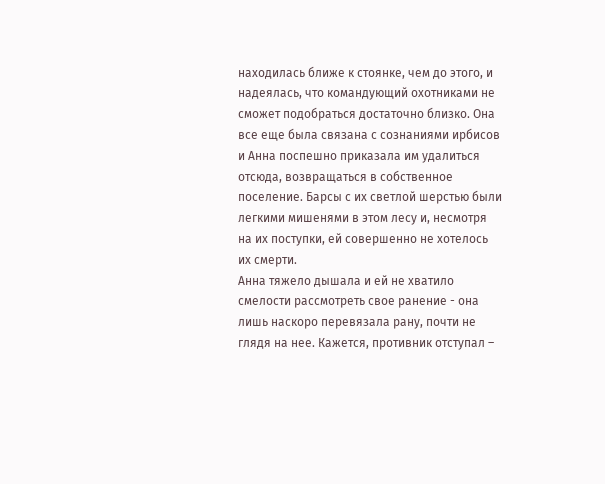находилась ближе к стоянке, чем до этого, и надеялась, что командующий охотниками не сможет подобраться достаточно близко. Она все еще была связана с сознаниями ирбисов и Анна поспешно приказала им удалиться отсюда, возвращаться в собственное поселение. Барсы с их светлой шерстью были легкими мишенями в этом лесу и, несмотря на их поступки, ей совершенно не хотелось их смерти.
Анна тяжело дышала и ей не хватило смелости рассмотреть свое ранение - она лишь наскоро перевязала рану, почти не глядя на нее. Кажется, противник отступал –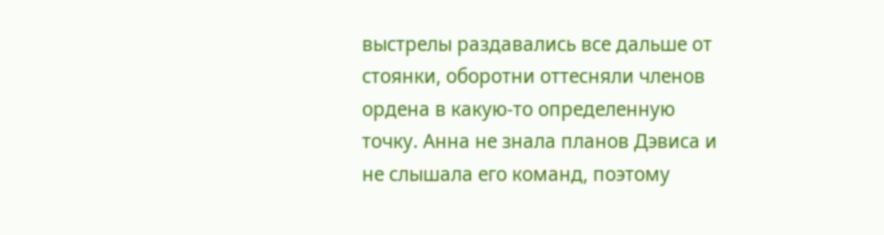выстрелы раздавались все дальше от стоянки, оборотни оттесняли членов ордена в какую-то определенную точку. Анна не знала планов Дэвиса и не слышала его команд, поэтому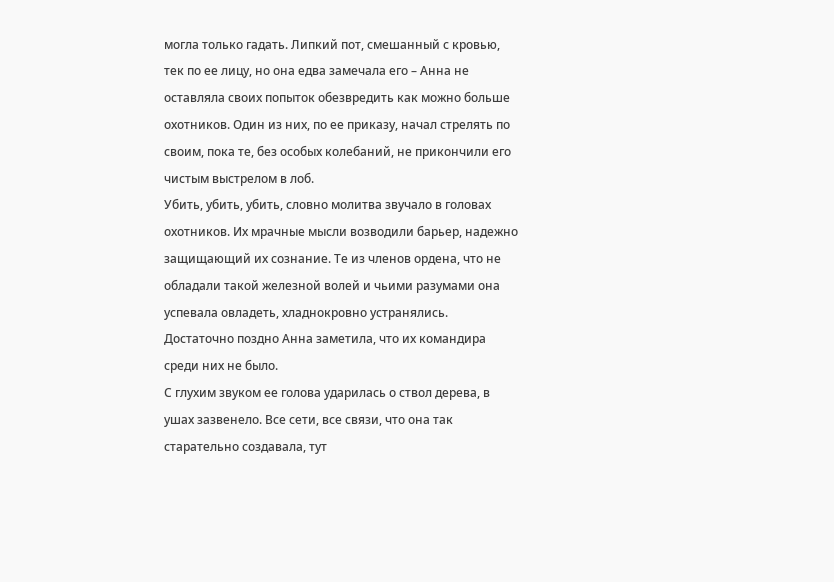могла только гадать. Липкий пот, смешанный с кровью, тек по ее лицу, но она едва замечала его – Анна не оставляла своих попыток обезвредить как можно больше охотников. Один из них, по ее приказу, начал стрелять по своим, пока те, без особых колебаний, не прикончили его чистым выстрелом в лоб.
Убить, убить, убить, словно молитва звучало в головах охотников. Их мрачные мысли возводили барьер, надежно защищающий их сознание. Те из членов ордена, что не обладали такой железной волей и чьими разумами она успевала овладеть, хладнокровно устранялись.
Достаточно поздно Анна заметила, что их командира среди них не было.
С глухим звуком ее голова ударилась о ствол дерева, в ушах зазвенело. Все сети, все связи, что она так старательно создавала, тут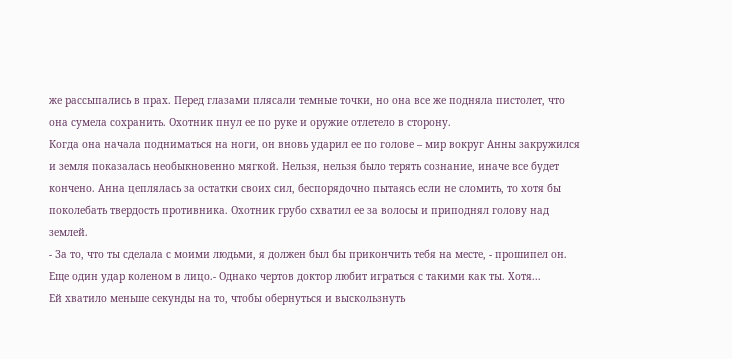же рассыпались в прах. Перед глазами плясали темные точки, но она все же подняла пистолет, что она сумела сохранить. Охотник пнул ее по руке и оружие отлетело в сторону.
Когда она начала подниматься на ноги, он вновь ударил ее по голове – мир вокруг Анны закружился и земля показалась необыкновенно мягкой. Нельзя, нельзя было терять сознание, иначе все будет кончено. Анна цеплялась за остатки своих сил, беспорядочно пытаясь если не сломить, то хотя бы поколебать твердость противника. Охотник грубо схватил ее за волосы и приподнял голову над землей.
- За то, что ты сделала с моими людьми, я должен был бы прикончить тебя на месте, - прошипел он. Еще один удар коленом в лицо.- Однако чертов доктор любит играться с такими как ты. Хотя...
Ей хватило меньше секунды на то, чтобы обернуться и выскользнуть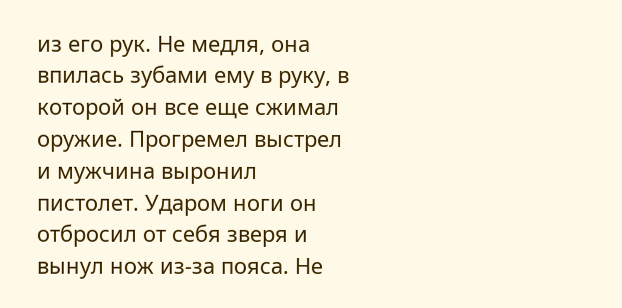из его рук. Не медля, она впилась зубами ему в руку, в которой он все еще сжимал оружие. Прогремел выстрел и мужчина выронил пистолет. Ударом ноги он отбросил от себя зверя и вынул нож из-за пояса. Не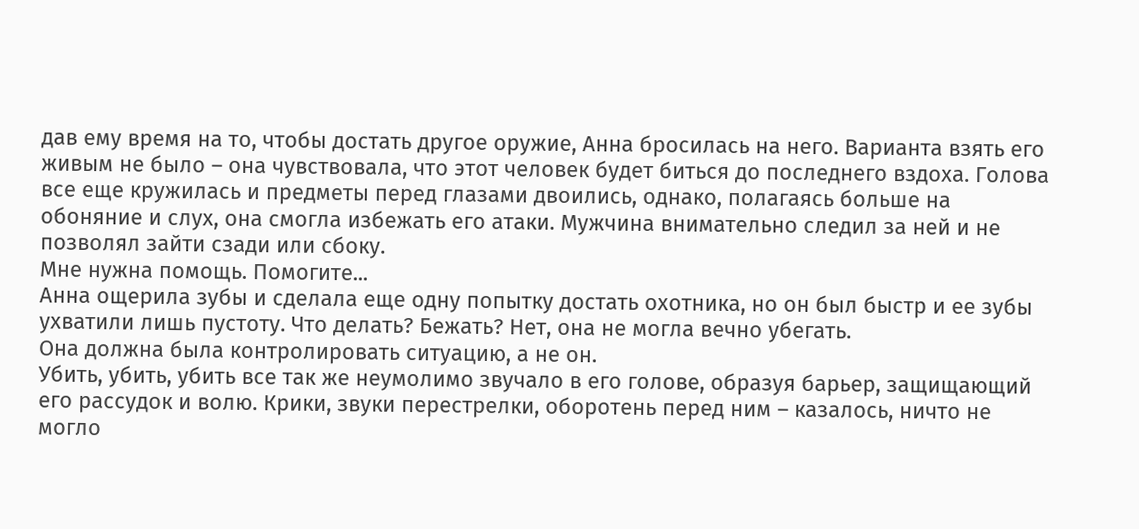дав ему время на то, чтобы достать другое оружие, Анна бросилась на него. Варианта взять его живым не было – она чувствовала, что этот человек будет биться до последнего вздоха. Голова все еще кружилась и предметы перед глазами двоились, однако, полагаясь больше на обоняние и слух, она смогла избежать его атаки. Мужчина внимательно следил за ней и не позволял зайти сзади или сбоку.
Мне нужна помощь. Помогите...
Анна ощерила зубы и сделала еще одну попытку достать охотника, но он был быстр и ее зубы ухватили лишь пустоту. Что делать? Бежать? Нет, она не могла вечно убегать.
Она должна была контролировать ситуацию, а не он.
Убить, убить, убить все так же неумолимо звучало в его голове, образуя барьер, защищающий его рассудок и волю. Крики, звуки перестрелки, оборотень перед ним – казалось, ничто не могло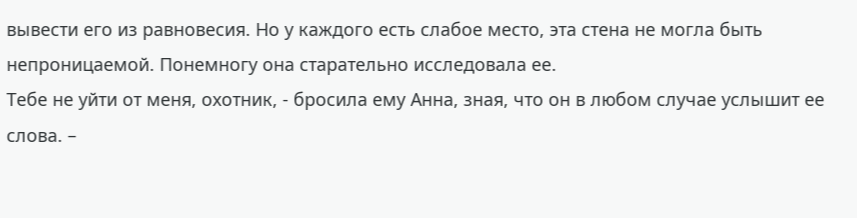вывести его из равновесия. Но у каждого есть слабое место, эта стена не могла быть непроницаемой. Понемногу она старательно исследовала ее.
Тебе не уйти от меня, охотник, - бросила ему Анна, зная, что он в любом случае услышит ее слова. –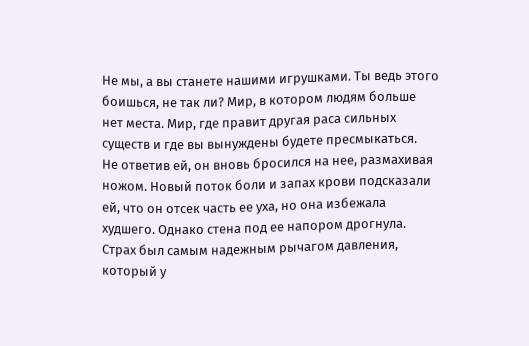Не мы, а вы станете нашими игрушками. Ты ведь этого боишься, не так ли? Мир, в котором людям больше нет места. Мир, где правит другая раса сильных существ и где вы вынуждены будете пресмыкаться.
Не ответив ей, он вновь бросился на нее, размахивая ножом. Новый поток боли и запах крови подсказали ей, что он отсек часть ее уха, но она избежала худшего. Однако стена под ее напором дрогнула. Страх был самым надежным рычагом давления, который у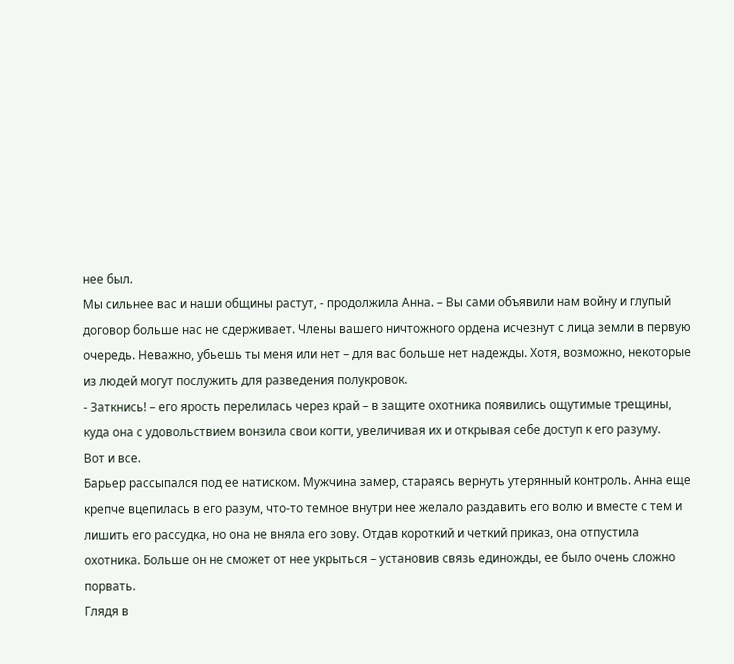нее был.
Мы сильнее вас и наши общины растут, - продолжила Анна. – Вы сами объявили нам войну и глупый договор больше нас не сдерживает. Члены вашего ничтожного ордена исчезнут с лица земли в первую очередь. Неважно, убьешь ты меня или нет – для вас больше нет надежды. Хотя, возможно, некоторые из людей могут послужить для разведения полукровок.
- Заткнись! – его ярость перелилась через край – в защите охотника появились ощутимые трещины, куда она с удовольствием вонзила свои когти, увеличивая их и открывая себе доступ к его разуму.
Вот и все.
Барьер рассыпался под ее натиском. Мужчина замер, стараясь вернуть утерянный контроль. Анна еще крепче вцепилась в его разум, что-то темное внутри нее желало раздавить его волю и вместе с тем и лишить его рассудка, но она не вняла его зову. Отдав короткий и четкий приказ, она отпустила охотника. Больше он не сможет от нее укрыться – установив связь единожды, ее было очень сложно порвать.
Глядя в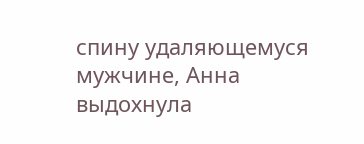спину удаляющемуся мужчине, Анна выдохнула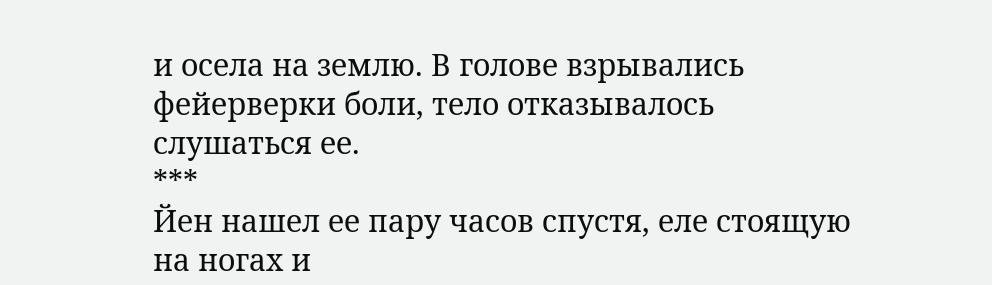и осела на землю. В голове взрывались фейерверки боли, тело отказывалось слушаться ее.
***
Йен нашел ее пару часов спустя, еле стоящую на ногах и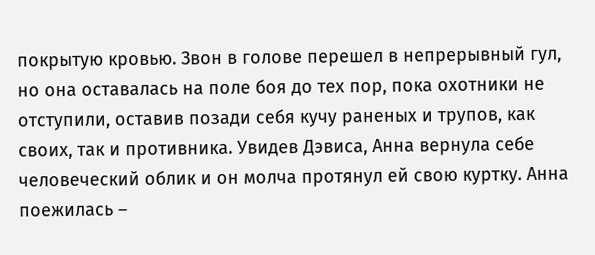покрытую кровью. Звон в голове перешел в непрерывный гул, но она оставалась на поле боя до тех пор, пока охотники не отступили, оставив позади себя кучу раненых и трупов, как своих, так и противника. Увидев Дэвиса, Анна вернула себе человеческий облик и он молча протянул ей свою куртку. Анна поежилась –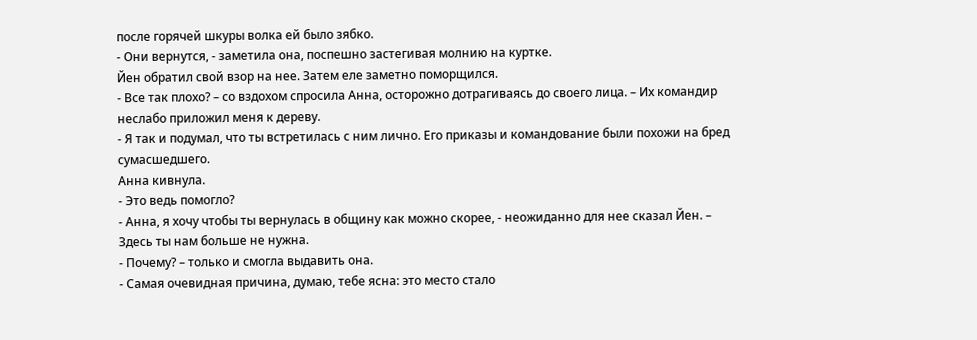после горячей шкуры волка ей было зябко.
- Они вернутся, - заметила она, поспешно застегивая молнию на куртке.
Йен обратил свой взор на нее. Затем еле заметно поморщился.
- Все так плохо? – со вздохом спросила Анна, осторожно дотрагиваясь до своего лица. – Их командир неслабо приложил меня к дереву.
- Я так и подумал, что ты встретилась с ним лично. Его приказы и командование были похожи на бред сумасшедшего.
Анна кивнула.
- Это ведь помогло?
- Анна, я хочу чтобы ты вернулась в общину как можно скорее, - неожиданно для нее сказал Йен. – Здесь ты нам больше не нужна.
- Почему? – только и смогла выдавить она.
- Самая очевидная причина, думаю, тебе ясна: это место стало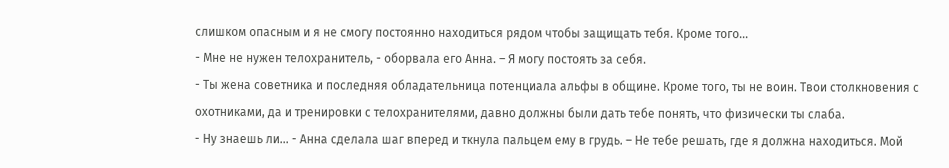слишком опасным и я не смогу постоянно находиться рядом чтобы защищать тебя. Кроме того...
- Мне не нужен телохранитель, - оборвала его Анна. – Я могу постоять за себя.
- Ты жена советника и последняя обладательница потенциала альфы в общине. Кроме того, ты не воин. Твои столкновения с охотниками, да и тренировки с телохранителями, давно должны были дать тебе понять, что физически ты слаба.
- Ну знаешь ли... - Анна сделала шаг вперед и ткнула пальцем ему в грудь. – Не тебе решать, где я должна находиться. Мой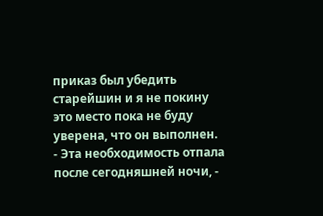приказ был убедить старейшин и я не покину это место пока не буду уверена, что он выполнен.
- Эта необходимость отпала после сегодняшней ночи, -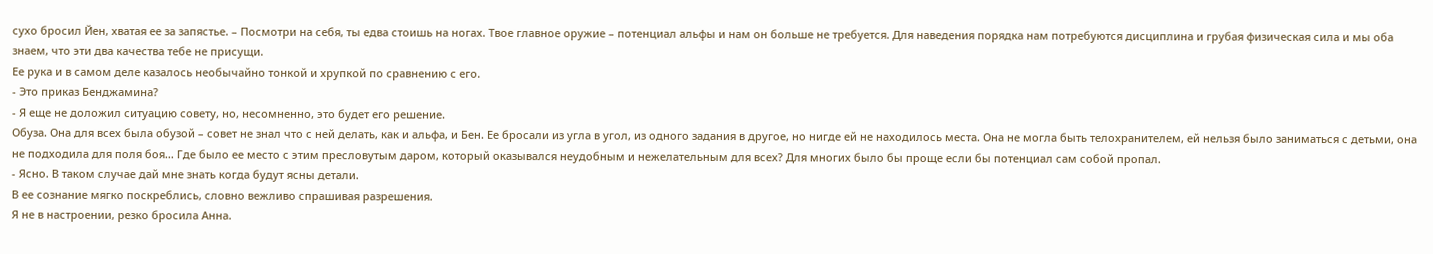сухо бросил Йен, хватая ее за запястье. – Посмотри на себя, ты едва стоишь на ногах. Твое главное оружие – потенциал альфы и нам он больше не требуется. Для наведения порядка нам потребуются дисциплина и грубая физическая сила и мы оба знаем, что эти два качества тебе не присущи.
Ее рука и в самом деле казалось необычайно тонкой и хрупкой по сравнению с его.
- Это приказ Бенджамина?
- Я еще не доложил ситуацию совету, но, несомненно, это будет его решение.
Обуза. Она для всех была обузой – совет не знал что с ней делать, как и альфа, и Бен. Ее бросали из угла в угол, из одного задания в другое, но нигде ей не находилось места. Она не могла быть телохранителем, ей нельзя было заниматься с детьми, она не подходила для поля боя... Где было ее место с этим пресловутым даром, который оказывался неудобным и нежелательным для всех? Для многих было бы проще если бы потенциал сам собой пропал.
- Ясно. В таком случае дай мне знать когда будут ясны детали.
В ее сознание мягко поскреблись, словно вежливо спрашивая разрешения.
Я не в настроении, резко бросила Анна.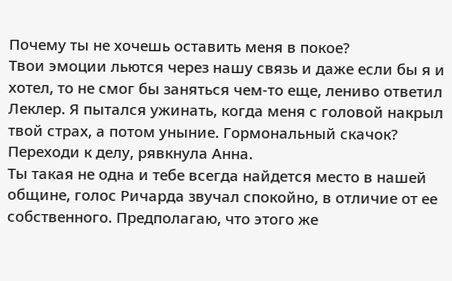Почему ты не хочешь оставить меня в покое?
Твои эмоции льются через нашу связь и даже если бы я и хотел, то не смог бы заняться чем-то еще, лениво ответил Леклер. Я пытался ужинать, когда меня с головой накрыл твой страх, а потом уныние. Гормональный скачок?
Переходи к делу, рявкнула Анна.
Ты такая не одна и тебе всегда найдется место в нашей общине, голос Ричарда звучал спокойно, в отличие от ее собственного. Предполагаю, что этого же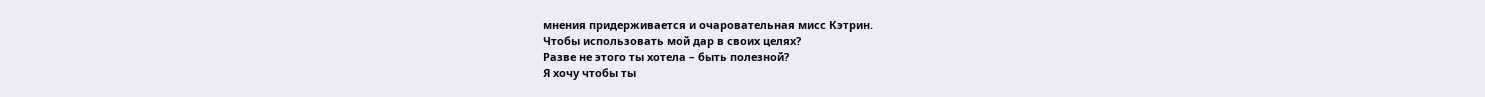мнения придерживается и очаровательная мисс Кэтрин.
Чтобы использовать мой дар в своих целях?
Разве не этого ты хотела – быть полезной?
Я хочу чтобы ты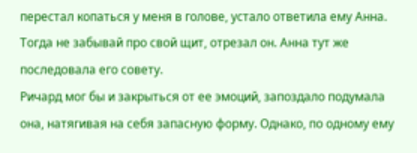перестал копаться у меня в голове, устало ответила ему Анна.
Тогда не забывай про свой щит, отрезал он. Анна тут же последовала его совету.
Ричард мог бы и закрыться от ее эмоций, запоздало подумала она, натягивая на себя запасную форму. Однако, по одному ему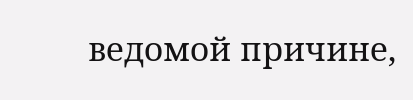ведомой причине,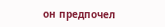он предпочел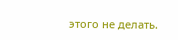этого не делать.